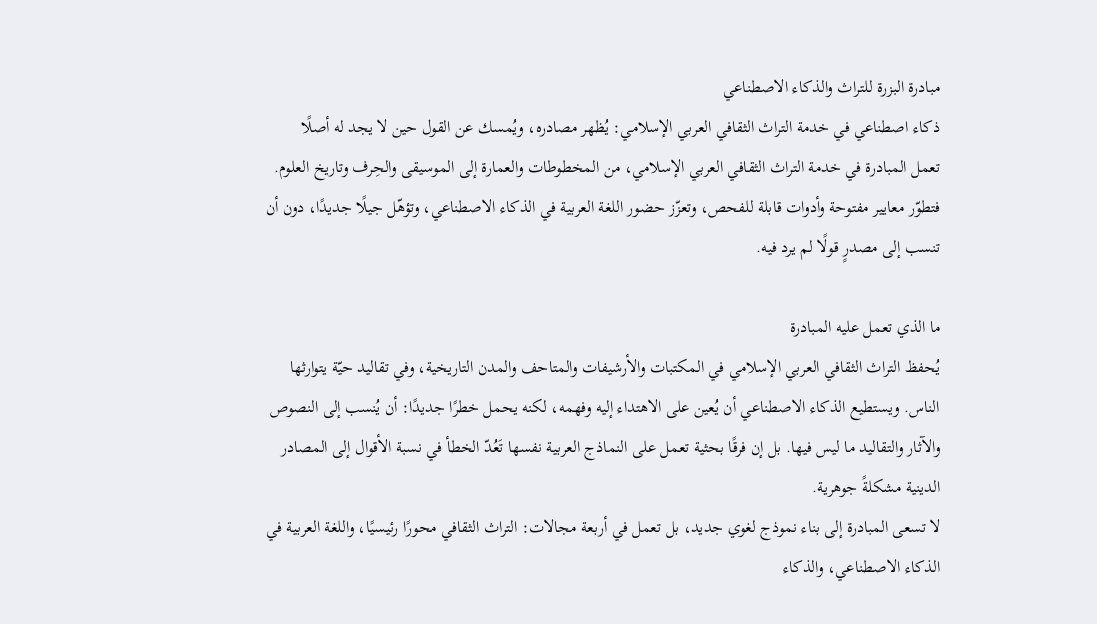مبادرة البزرة للتراث والذكاء الاصطناعي
ذكاء اصطناعي في خدمة التراث الثقافي العربي الإسلامي: يُظهر مصادره، ويُمسك عن القول حين لا يجد له أصلًا
تعمل المبادرة في خدمة التراث الثقافي العربي الإسلامي، من المخطوطات والعمارة إلى الموسيقى والحِرف وتاريخ العلوم. فتطوّر معايير مفتوحة وأدوات قابلة للفحص، وتعزّز حضور اللغة العربية في الذكاء الاصطناعي، وتؤهّل جيلًا جديدًا، دون أن تنسب إلى مصدرٍ قولًا لم يرد فيه.

ما الذي تعمل عليه المبادرة
يُحفظ التراث الثقافي العربي الإسلامي في المكتبات والأرشيفات والمتاحف والمدن التاريخية، وفي تقاليد حيّة يتوارثها الناس. ويستطيع الذكاء الاصطناعي أن يُعين على الاهتداء إليه وفهمه، لكنه يحمل خطرًا جديدًا: أن يُنسب إلى النصوص والآثار والتقاليد ما ليس فيها. بل إن فرقًا بحثية تعمل على النماذج العربية نفسها تَعُدّ الخطأ في نسبة الأقوال إلى المصادر الدينية مشكلةً جوهرية.
لا تسعى المبادرة إلى بناء نموذج لغوي جديد، بل تعمل في أربعة مجالات: التراث الثقافي محورًا رئيسيًا، واللغة العربية في الذكاء الاصطناعي، والذكاء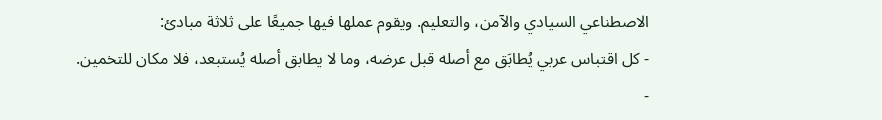الاصطناعي السيادي والآمن، والتعليم. ويقوم عملها فيها جميعًا على ثلاثة مبادئ:
- كل اقتباس عربي يُطابَق مع أصله قبل عرضه، وما لا يطابق أصله يُستبعد، فلا مكان للتخمين.
-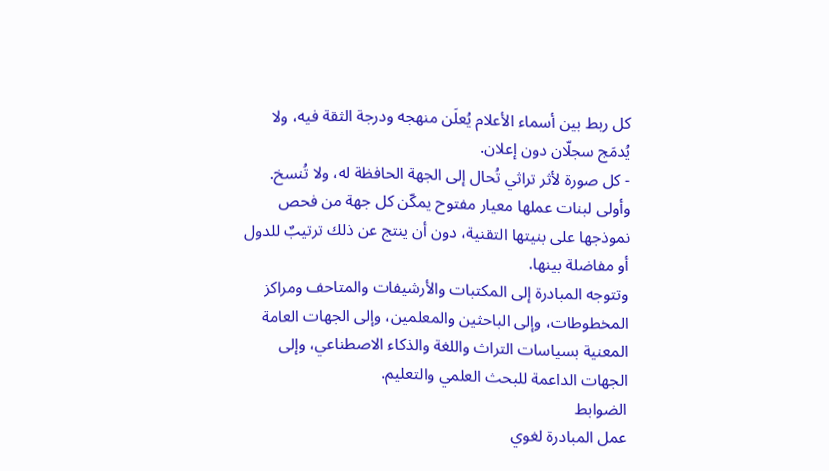كل ربط بين أسماء الأعلام يُعلَن منهجه ودرجة الثقة فيه، ولا يُدمَج سجلّان دون إعلان.
- كل صورة لأثر تراثي تُحال إلى الجهة الحافظة له، ولا تُنسخ.
وأولى لبنات عملها معيار مفتوح يمكّن كل جهة من فحص نموذجها على بنيتها التقنية، دون أن ينتج عن ذلك ترتيبٌ للدول أو مفاضلة بينها.
وتتوجه المبادرة إلى المكتبات والأرشيفات والمتاحف ومراكز المخطوطات، وإلى الباحثين والمعلمين، وإلى الجهات العامة المعنية بسياسات التراث واللغة والذكاء الاصطناعي، وإلى الجهات الداعمة للبحث العلمي والتعليم.
الضوابط
عمل المبادرة لغوي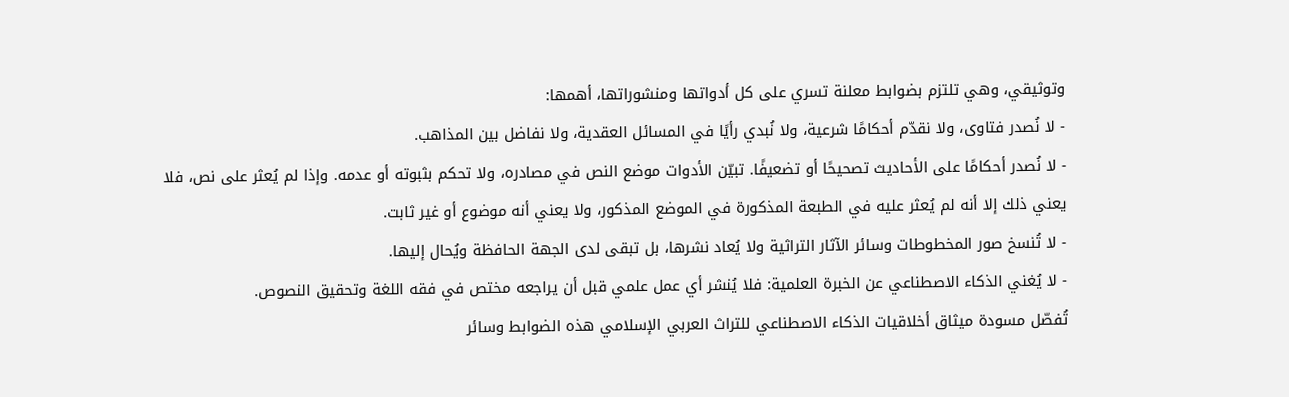وتوثيقي، وهي تلتزم بضوابط معلنة تسري على كل أدواتها ومنشوراتها، أهمها:
- لا نُصدر فتاوى، ولا نقدّم أحكامًا شرعية، ولا نُبدي رأيًا في المسائل العقدية، ولا نفاضل بين المذاهب.
- لا نُصدر أحكامًا على الأحاديث تصحيحًا أو تضعيفًا. تبيّن الأدوات موضع النص في مصادره، ولا تحكم بثبوته أو عدمه. وإذا لم يُعثر على نص، فلا يعني ذلك إلا أنه لم يُعثر عليه في الطبعة المذكورة في الموضع المذكور، ولا يعني أنه موضوع أو غير ثابت.
- لا تُنسخ صور المخطوطات وسائر الآثار التراثية ولا يُعاد نشرها، بل تبقى لدى الجهة الحافظة ويُحال إليها.
- لا يُغني الذكاء الاصطناعي عن الخبرة العلمية: فلا يُنشر أي عمل علمي قبل أن يراجعه مختص في فقه اللغة وتحقيق النصوص.
تُفصّل مسودة ميثاق أخلاقيات الذكاء الاصطناعي للتراث العربي الإسلامي هذه الضوابط وسائر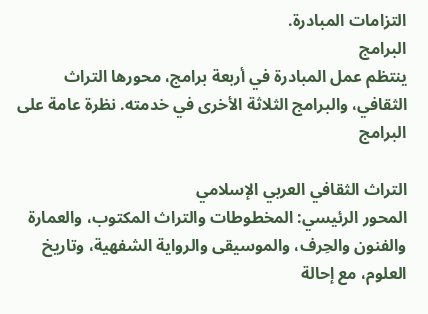التزامات المبادرة.
البرامج
ينتظم عمل المبادرة في أربعة برامج، محورها التراث الثقافي، والبرامج الثلاثة الأخرى في خدمته. نظرة عامة على البرامج

التراث الثقافي العربي الإسلامي
المحور الرئيسي: المخطوطات والتراث المكتوب، والعمارة والفنون والحِرف، والموسيقى والرواية الشفهية، وتاريخ العلوم، مع إحالة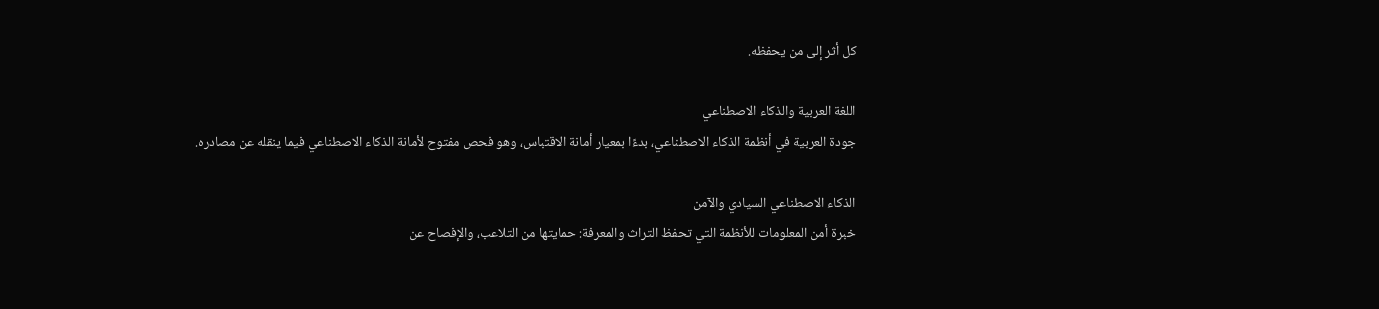كل أثر إلى من يحفظه.

اللغة العربية والذكاء الاصطناعي
جودة العربية في أنظمة الذكاء الاصطناعي، بدءًا بمعيار أمانة الاقتباس، وهو فحص مفتوح لأمانة الذكاء الاصطناعي فيما ينقله عن مصادره.

الذكاء الاصطناعي السيادي والآمن
خبرة أمن المعلومات للأنظمة التي تحفظ التراث والمعرفة: حمايتها من التلاعب، والإفصاح عن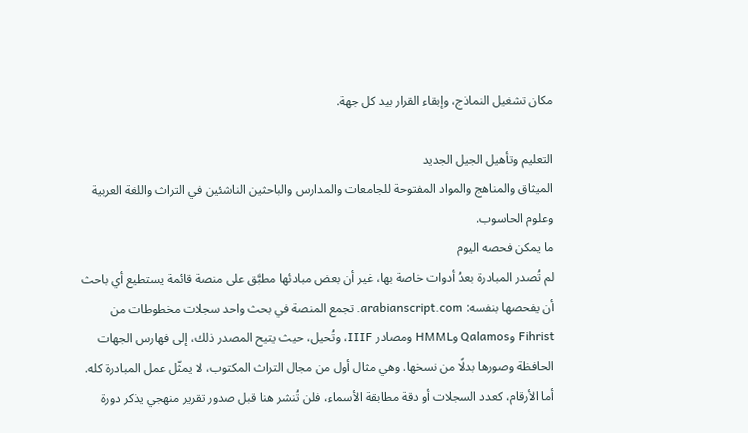مكان تشغيل النماذج، وإبقاء القرار بيد كل جهة.

التعليم وتأهيل الجيل الجديد
الميثاق والمناهج والمواد المفتوحة للجامعات والمدارس والباحثين الناشئين في التراث واللغة العربية وعلوم الحاسوب.
ما يمكن فحصه اليوم
لم تُصدر المبادرة بعدُ أدوات خاصة بها، غير أن بعض مبادئها مطبَّق على منصة قائمة يستطيع أي باحث أن يفحصها بنفسه: arabianscript.com. تجمع المنصة في بحث واحد سجلات مخطوطات من Fihrist وQalamos وHMML ومصادر IIIF، وتُحيل، حيث يتيح المصدر ذلك، إلى فهارس الجهات الحافظة وصورها بدلًا من نسخها. وهي مثال أول من مجال التراث المكتوب، لا يمثّل عمل المبادرة كله.
أما الأرقام، كعدد السجلات أو دقة مطابقة الأسماء، فلن تُنشر هنا قبل صدور تقرير منهجي يذكر دورة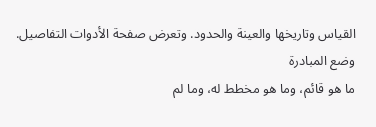القياس وتاريخها والعينة والحدود. وتعرض صفحة الأدوات التفاصيل.
وضع المبادرة
ما هو قائم، وما هو مخطط له، وما لم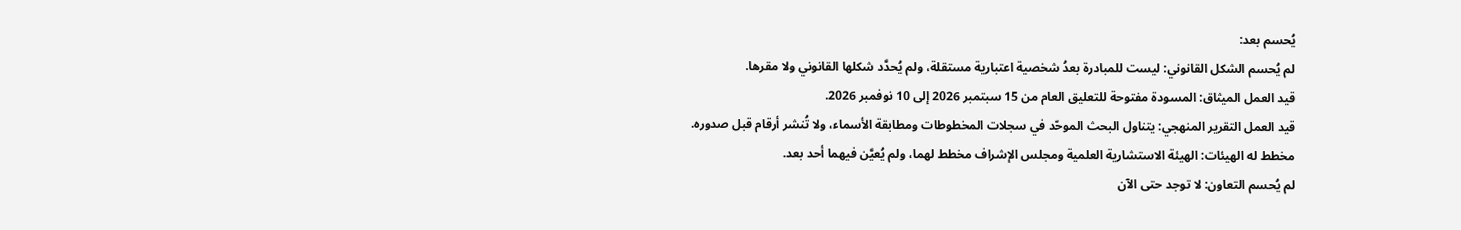يُحسم بعد:
لم يُحسم الشكل القانوني: ليست للمبادرة بعدُ شخصية اعتبارية مستقلة، ولم يُحدَّد شكلها القانوني ولا مقرها.
قيد العمل الميثاق: المسودة مفتوحة للتعليق العام من 15 سبتمبر 2026 إلى 10 نوفمبر 2026.
قيد العمل التقرير المنهجي: يتناول البحث الموحّد في سجلات المخطوطات ومطابقة الأسماء، ولا تُنشر أرقام قبل صدوره.
مخطط له الهيئات: الهيئة الاستشارية العلمية ومجلس الإشراف مخطط لهما، ولم يُعيَّن فيهما أحد بعد.
لم يُحسم التعاون: لا توجد حتى الآن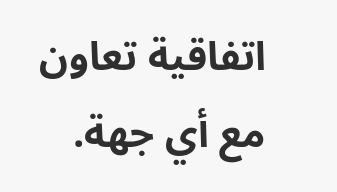اتفاقية تعاون مع أي جهة.